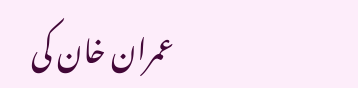عمران خان کی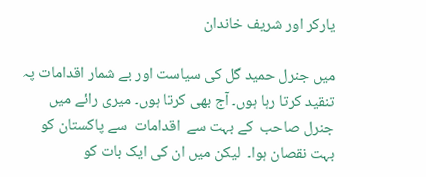یارکر اور شریف خاندان

میں جنرل حمید گل کی سیاست اور بے شمار اقدامات پہ تنقید کرتا رہا ہوں۔ آج بھی کرتا ہوں۔ میری رائے میں جنرل صاحب  کے بہت سے  اقدامات  سے پاکستان کو بہت نقصان ہوا۔  لیکن میں ان کی ایک بات کو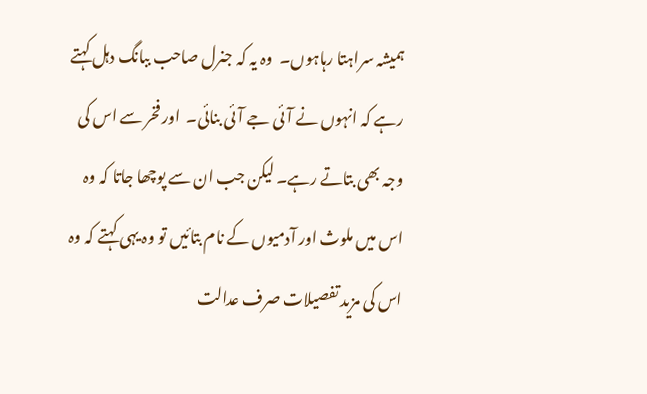ہمیشہ سراہتا رہاہوں۔  وہ یہ کہ جنرل صاحب ببانگ دہل کہتے رہے کہ انہوں نے آئی جے آئی بنائی۔  اور فخر سے اس کی وجہ بھی بتاتے رہے۔ لیکن جب ان سے پوچھا جاتا کہ وہ اس میں ملوث اور آدمیوں کے نام بتائیں تو وہ یہی کہتے کہ وہ اس کی مزید تفصیلات صرف عدالت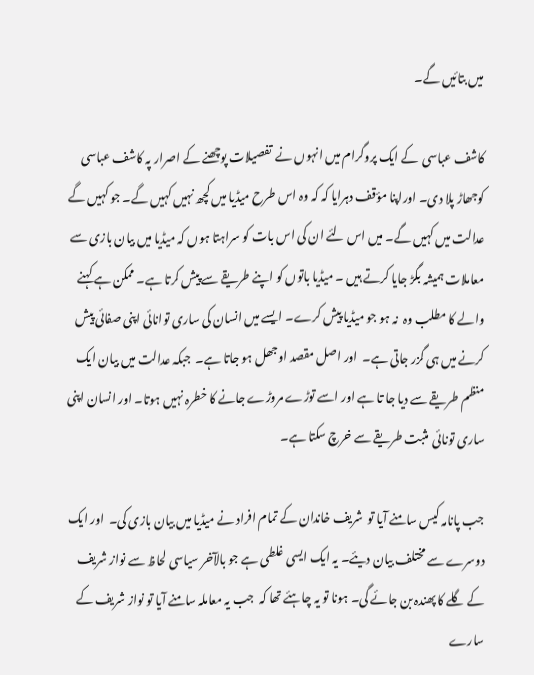میں بتائیں گے۔

کاشف عباسی  کے ایک پروگرام میں انہوں نے  تفصیلات پوچھنے کے اصرار پہ کاشف عباسی کوجھاڑ پلا دی۔ اوراپنا مؤقف دہرایا کہ کہ وہ اس طرح میڈیا میں کچھ نہیں کہیں گے۔ جو کہیں گے عدالت میں کہیں گے۔ میں اس لئے ان کی اس بات کو سراہتا ہوں کہ میڈیا میں بیان بازی سے معاملات ہمیشہ بگڑ جایا کرتے ہیں ۔ میڈیا باتوں کو اپنے طریقے سے پیش کرتا ہے۔ ممکن ہے کہنے والے کا مطلب وہ  نہ ہو جو میڈیا پیش کرے۔ ایسے میں انسان کی ساری توانائی اپنی صفائی پیش کرنے میں ہی گزر جاتی ہے۔  اور اصل مقصد اوجھل ہو جاتا ہے۔  جبکہ عدالت میں بیان ایک منظم طریقے سے دیا جا تا ہے اور اسے توڑے مروڑے جانے کا خطرہ نہیں ہوتا۔ اور انسان اپنی ساری تونائی  مثبت طریقے سے خرچ سکتا ہے۔

جب پانامہ کیس سامنے آیا تو  شریف خاندان کے تمام افراد نے میڈیا میں بیان بازی کی۔  اور ایک دوسرے سے مختلف بیان دیئے۔ یہ ایک ایسی غلطی ہے جو بالآخر سیاسی لحاظ سے نواز شریف کے گلے کا پھندہ بن جائے گی۔ ہونا تو یہ چاہئے تھا کہ  جب یہ معاملہ سامنے آیا تو نواز شریف کے سارے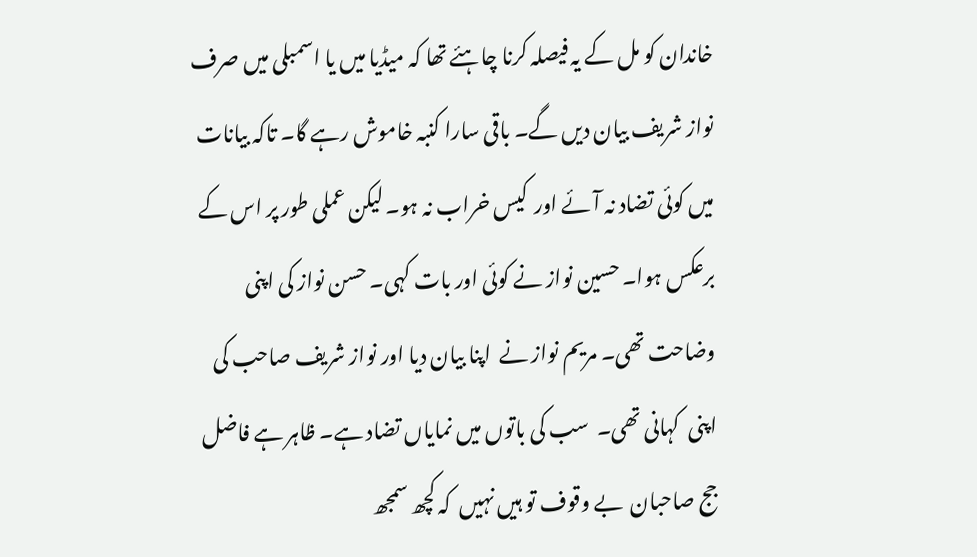خاندان کو مل کے یہ فیصلہ کرنا چاہئے تھا کہ میڈیا میں یا اسمبلی میں صرف نواز شریف بیان دیں گے۔ باقی سارا کنبہ خاموش رہے گا۔ تاکہ بیانات میں کوئی تضاد نہ آئے اور  کیس خراب نہ ہو۔ لیکن عملی طور پر اس کے برعکس ہوا۔ حسین نواز نے کوئی اور بات کہی۔ حسن نواز کی اپنی  وضاحت تھی۔ مریم نواز نے  اپنا بیان دیا اور نواز شریف صاحب کی اپنی  کہانی تھی۔  سب کی باتوں میں نمایاں تضاد ہے۔ ظاہر ہے فاضل جج صاحبان  بے وقوف تو ہیں نہیں  کہ کچھ سمجھ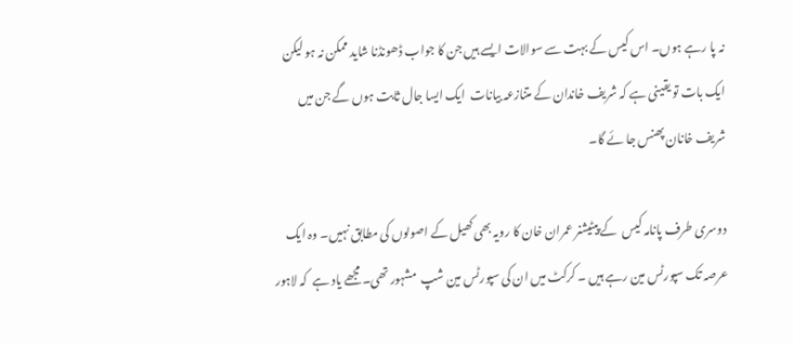نہ پا رہے ہوں۔ اس کیس کے بہت سے سوالات ایسے ہیں جن کا جواب ڈھونڈنا شاید ممکن نہ ہو لیکن ایک بات تو یقینی ہے کہ شریف خاندان کے متنازعہ بیانات  ایک ایسا جال ثابت ہوں گے جن میں شریف خانان پھنس جا ئے گا۔

دوسری طرف پانامہ کیس  کے پیٹیشنر عمران خان کا رویہ بھی کھیل کے اصولوں کی مطابق نہیں۔ وہ ایک عرصہ تک سپورٹس مین رہے ہیں ۔ کرکٹ میں ان کی سپورٹس مین شپ  مشہور تھی۔ مجھے یاد ہے  کہ لاہور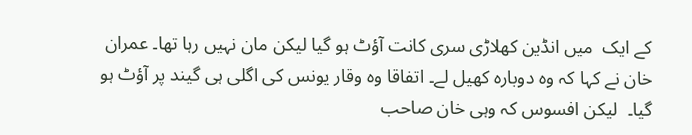کے ایک  میں انڈین کھلاڑی سری کانت آؤٹ ہو گیا لیکن مان نہیں رہا تھا۔ عمران خان نے کہا کہ وہ دوبارہ کھیل لے۔ اتفاقا وہ وقار یونس کی اگلی ہی گیند پر آؤٹ ہو گیا۔  لیکن افسوس کہ وہی خان صاحب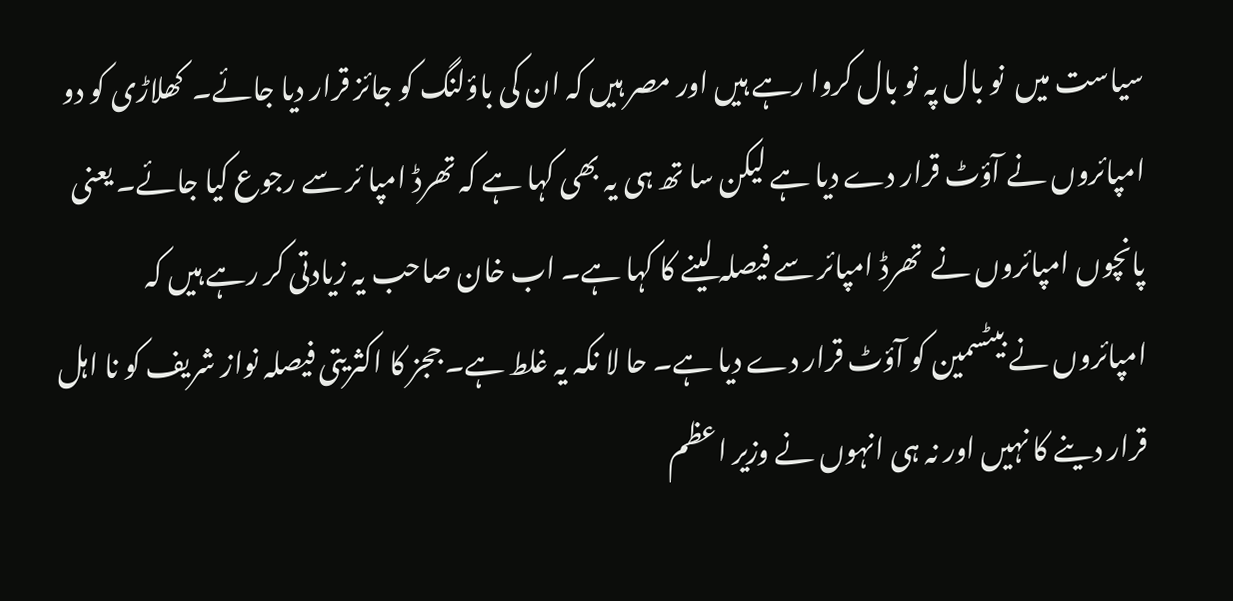سیاست میں  نو بال پہ نو بال کروا رہے ہیں اور مصر ہیں کہ ان کی باؤلنگ کو جائز قرار دیا جائے۔  کھلاڑی کو دو امپائروں نے آؤٹ قرار دے دیا ہے لیکن سا تھ ہی یہ بھی کہا ہے کہ تھرڈ امپا ئر سے رجوع کیا جائے۔ یعنی پانچوں امپائروں نے  تھرڈ امپائر سے فیصلہ لینے کا کہا ہے۔ اب خان صاحب یہ زیادتی کر رہے ہیں کہ امپائروں نے بیٹسمین کو آؤٹ قرار دے دیا ہے۔ حا لا نکہ یہ غلط ہے۔ ججز کا اکثریتی فیصلہ نواز شریف کو نا اہل  قرار دینے کا نہیں اور نہ ہی انہوں نے وزیر اعظم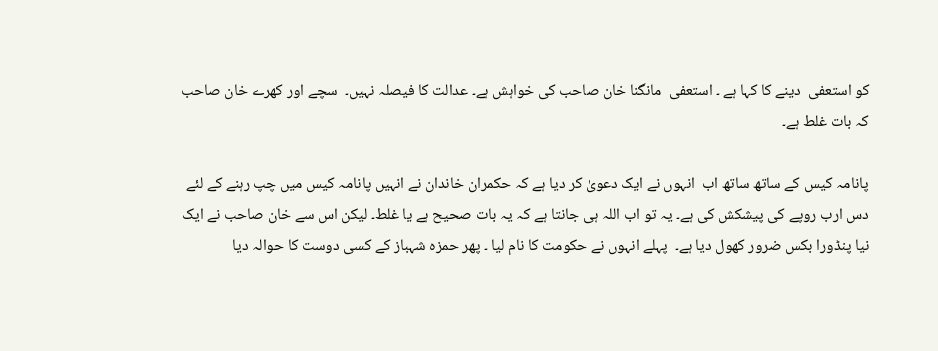کو استعفی  دینے کا کہا ہے ۔ استعفی  مانگنا خان صاحب کی خواہش ہے۔ عدالت کا فیصلہ نہیں۔  سچے اور کھرے خان صاحب  کہ بات غلط ہے۔

پانامہ کیس کے ساتھ ساتھ اب  انہوں نے ایک دعویٰ کر دیا ہے کہ حکمران خاندان نے انہیں پانامہ کیس میں چپ رہنے کے لئے دس ارب روپے کی پیشکش کی ہے۔ یہ تو اب اللہ ہی جانتا ہے کہ یہ بات صحیح ہے یا غلط۔ لیکن اس سے خان صاحب نے ایک نیا پنڈورا بکس ضرور کھول دیا ہے۔  پہلے انہوں نے حکومت کا نام لیا ۔ پھر حمزہ شہباز کے کسی دوست کا حوالہ دیا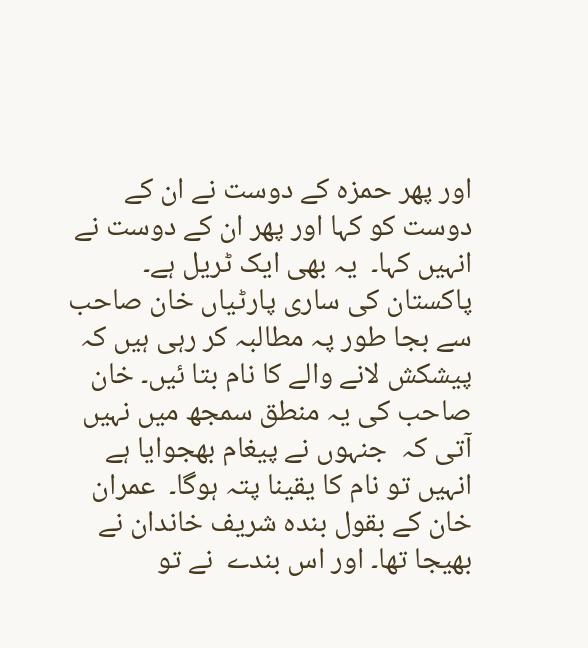اور پھر حمزہ کے دوست نے ان کے دوست کو کہا اور پھر ان کے دوست نے انہیں کہا۔  یہ بھی ایک ٹریل ہے۔  پاکستان کی ساری پارٹیاں خان صاحب سے بجا طور پہ مطالبہ کر رہی ہیں کہ پیشکش لانے والے کا نام بتا ئیں۔ خان صاحب کی یہ منطق سمجھ میں نہیں آتی کہ  جنہوں نے پیغام بھجوایا ہے انہیں تو نام کا یقینا پتہ ہوگا۔  عمران خان کے بقول بندہ شریف خاندان نے بھیجا تھا۔ اور اس بندے  نے تو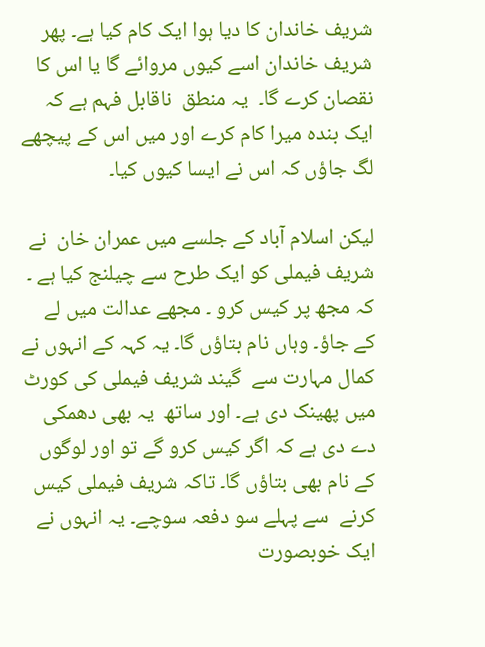شریف خاندان کا دیا ہوا ایک کام کیا ہے۔ پھر شریف خاندان اسے کیوں مروائے گا یا اس کا نقصان کرے گا۔  یہ منطق  ناقابل فہم ہے کہ ایک بندہ میرا کام کرے اور میں اس کے پیچھے لگ جاؤں کہ اس نے ایسا کیوں کیا۔

لیکن اسلام آباد کے جلسے میں عمران خان  نے شریف فیملی کو ایک طرح سے چیلنج کیا ہے ۔ کہ مجھ پر کیس کرو ۔ مجھے عدالت میں لے کے جاؤ۔ وہاں نام بتاؤں گا۔ یہ کہہ کے انہوں نے کمال مہارت سے  گیند شریف فیملی کی کورٹ میں پھینک دی ہے۔ اور ساتھ  یہ بھی دھمکی دے دی ہے کہ اگر کیس کرو گے تو اور لوگوں کے نام بھی بتاؤں گا۔ تاکہ شریف فیملی کیس کرنے  سے پہلے سو دفعہ سوچے۔ یہ انہوں نے ایک خوبصورت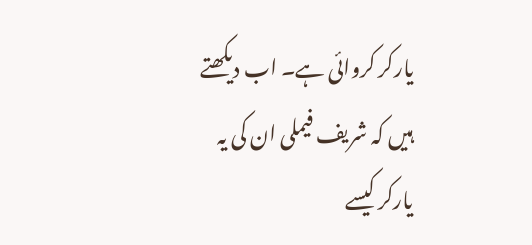یارکر کروائی ہے۔ اب دیکھتے ہیں کہ شریف فیملی ان کی یہ یارکر کیسے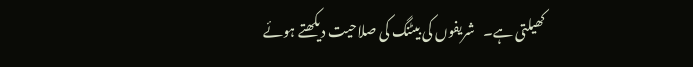کھیلتی ہے۔   شریفوں کی بیٹنگ کی صلاحیت دیکھتے ہوئے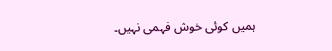ہمیں کوئی خوش فہمی نہیں۔